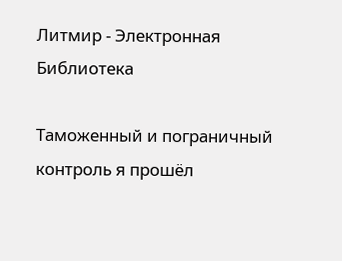Литмир - Электронная Библиотека

Таможенный и пограничный контроль я прошёл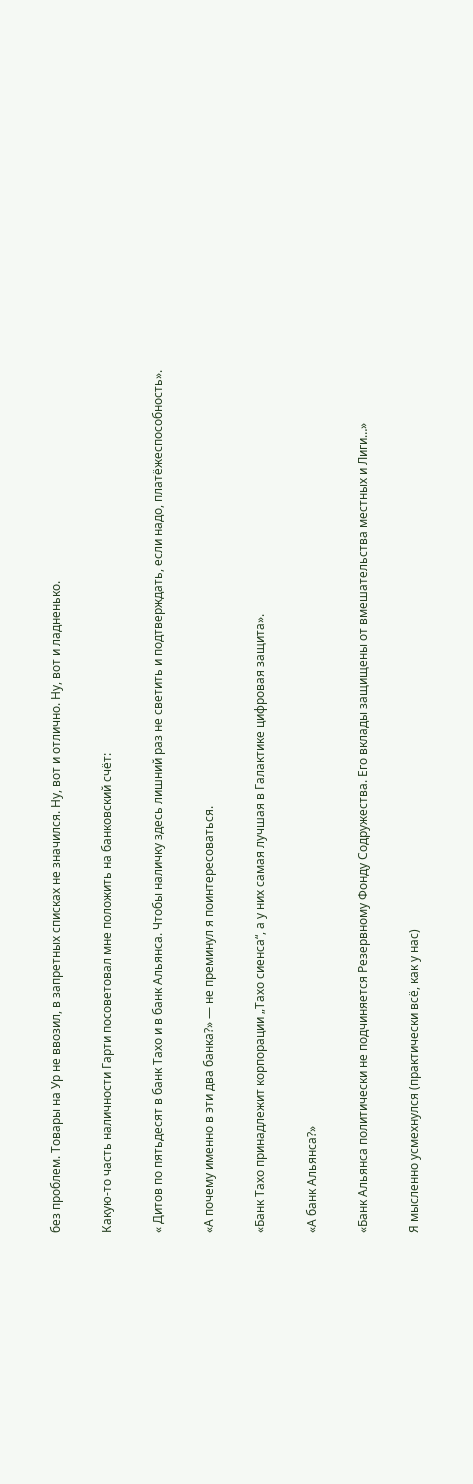без проблем. Товары на Ур не ввозил, в запретных списках не значился. Ну, вот и отлично. Ну, вот и ладненько.

Какую-то часть наличности Гарти посоветовал мне положить на банковский счёт:

« Дитов по пятьдесят в банк Тахо и в банк Альянса. Чтобы наличку здесь лишний раз не светить и подтверждать, если надо, платёжеспособность».

«А почему именно в эти два банка?» — не преминул я поинтересоваться.

«Банк Тахо принадлежит корпорации „Тахо сиенса“, а у них самая лучшая в Галактике цифровая защита».

«А банк Альянса?»

«Банк Альянса политически не подчиняется Резервному Фонду Содружества. Его вклады защищены от вмешательства местных и Лиги…»

Я мысленно усмехнулся (практически всё, как у нас)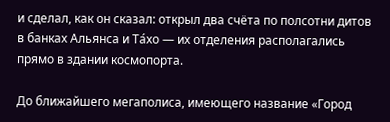и сделал, как он сказал: открыл два счёта по полсотни дитов в банках Альянса и Та́хо — их отделения располагались прямо в здании космопорта.

До ближайшего мегаполиса, имеющего название «Город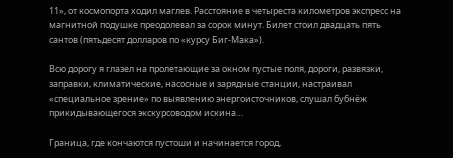11», от космопорта ходил маглев. Расстояние в четыреста километров экспресс на магнитной подушке преодолевал за сорок минут. Билет стоил двадцать пять сантов (пятьдесят долларов по «курсу Биг-Мака»).

Всю дорогу я глазел на пролетающие за окном пустые поля, дороги, развязки, заправки, климатические, насосные и зарядные станции, настраивал «специальное зрение» по выявлению энергоисточников, слушал бубнёж прикидывающегося экскурсоводом искина…

Граница, где кончаются пустоши и начинается город,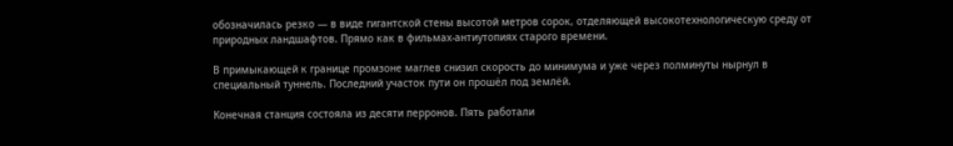обозначилась резко — в виде гигантской стены высотой метров сорок, отделяющей высокотехнологическую среду от природных ландшафтов. Прямо как в фильмах-антиутопиях старого времени.

В примыкающей к границе промзоне маглев снизил скорость до минимума и уже через полминуты нырнул в специальный туннель. Последний участок пути он прошёл под землёй.

Конечная станция состояла из десяти перронов. Пять работали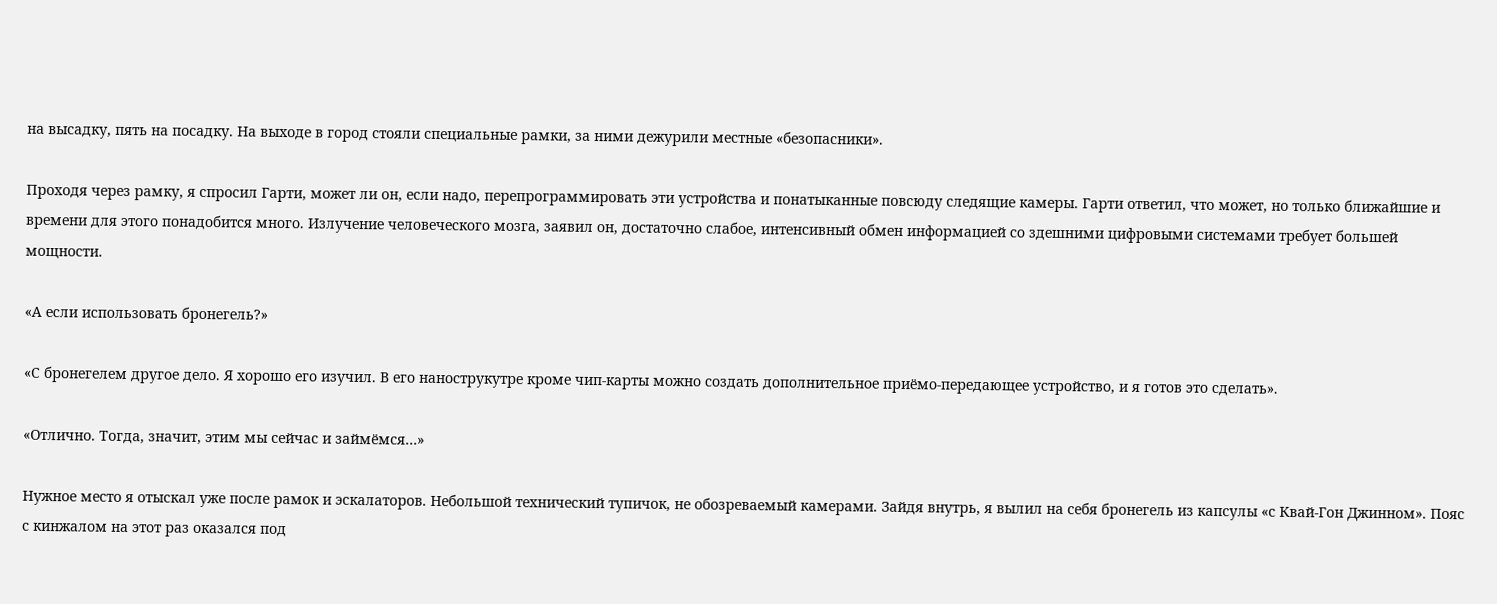на высадку, пять на посадку. На выходе в город стояли специальные рамки, за ними дежурили местные «безопасники».

Проходя через рамку, я спросил Гарти, может ли он, если надо, перепрограммировать эти устройства и понатыканные повсюду следящие камеры. Гарти ответил, что может, но только ближайшие и времени для этого понадобится много. Излучение человеческого мозга, заявил он, достаточно слабое, интенсивный обмен информацией со здешними цифровыми системами требует большей мощности.

«А если использовать бронегель?»

«С бронегелем другое дело. Я хорошо его изучил. В его нанострукутре кроме чип-карты можно создать дополнительное приёмо-передающее устройство, и я готов это сделать».

«Отлично. Тогда, значит, этим мы сейчас и займёмся…»

Нужное место я отыскал уже после рамок и эскалаторов. Небольшой технический тупичок, не обозреваемый камерами. Зайдя внутрь, я вылил на себя бронегель из капсулы «с Квай-Гон Джинном». Пояс с кинжалом на этот раз оказался под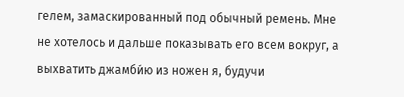гелем, замаскированный под обычный ремень. Мне не хотелось и дальше показывать его всем вокруг, а выхватить джамби́ю из ножен я, будучи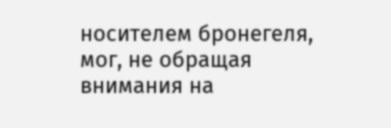носителем бронегеля, мог, не обращая внимания на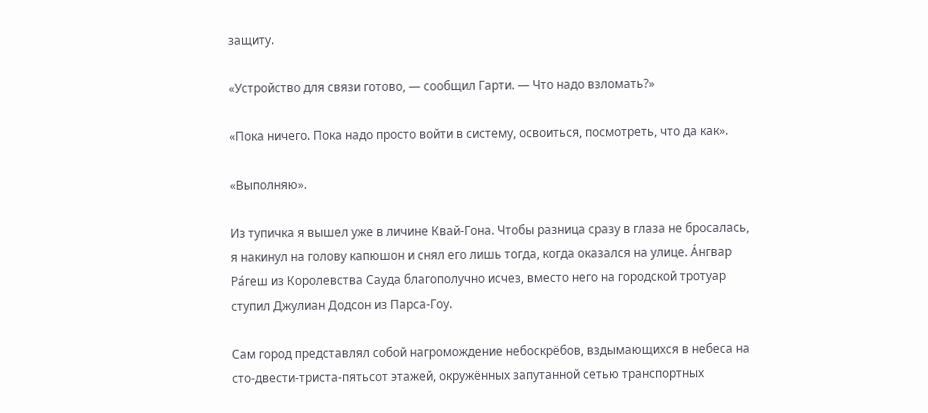защиту.

«Устройство для связи готово, — сообщил Гарти. — Что надо взломать?»

«Пока ничего. Пока надо просто войти в систему, освоиться, посмотреть, что да как».

«Выполняю».

Из тупичка я вышел уже в личине Квай-Гона. Чтобы разница сразу в глаза не бросалась, я накинул на голову капюшон и снял его лишь тогда, когда оказался на улице. А́нгвар Ра́геш из Королевства Сауда благополучно исчез, вместо него на городской тротуар ступил Джулиан Додсон из Парса-Гоу.

Сам город представлял собой нагромождение небоскрёбов, вздымающихся в небеса на сто-двести-триста-пятьсот этажей, окружённых запутанной сетью транспортных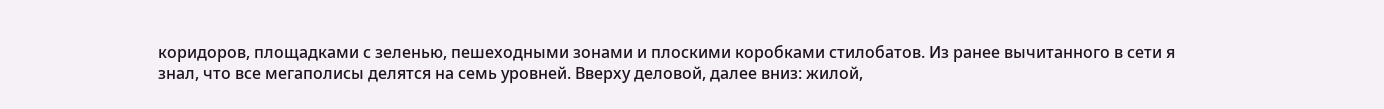коридоров, площадками с зеленью, пешеходными зонами и плоскими коробками стилобатов. Из ранее вычитанного в сети я знал, что все мегаполисы делятся на семь уровней. Вверху деловой, далее вниз: жилой,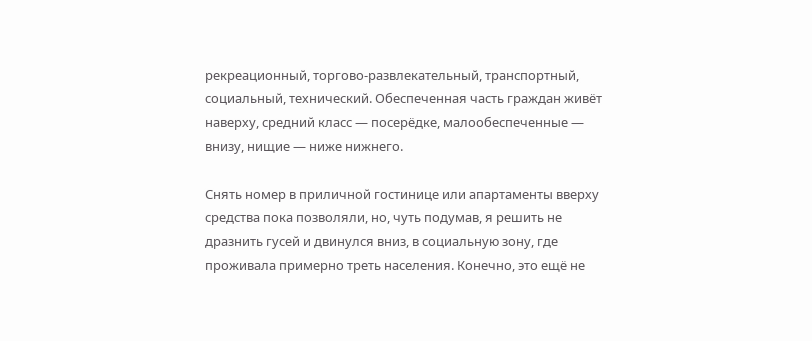рекреационный, торгово-развлекательный, транспортный, социальный, технический. Обеспеченная часть граждан живёт наверху, средний класс — посерёдке, малообеспеченные — внизу, нищие — ниже нижнего.

Снять номер в приличной гостинице или апартаменты вверху средства пока позволяли, но, чуть подумав, я решить не дразнить гусей и двинулся вниз, в социальную зону, где проживала примерно треть населения. Конечно, это ещё не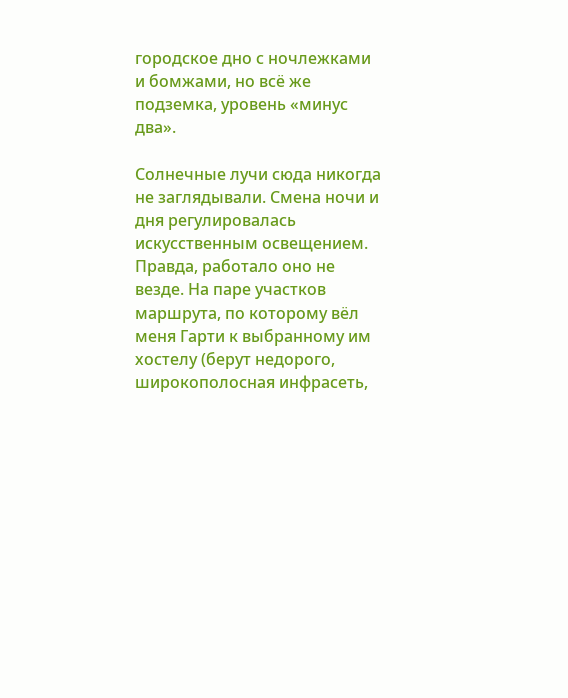городское дно с ночлежками и бомжами, но всё же подземка, уровень «минус два».

Солнечные лучи сюда никогда не заглядывали. Смена ночи и дня регулировалась искусственным освещением. Правда, работало оно не везде. На паре участков маршрута, по которому вёл меня Гарти к выбранному им хостелу (берут недорого, широкополосная инфрасеть,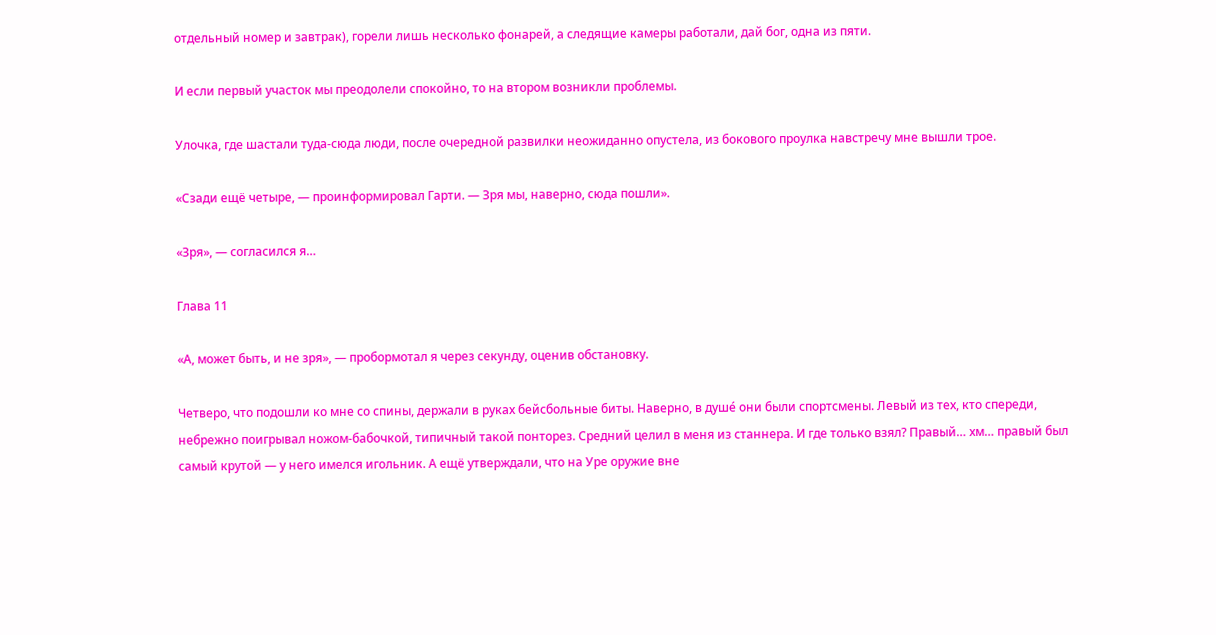отдельный номер и завтрак), горели лишь несколько фонарей, а следящие камеры работали, дай бог, одна из пяти.

И если первый участок мы преодолели спокойно, то на втором возникли проблемы.

Улочка, где шастали туда-сюда люди, после очередной развилки неожиданно опустела, из бокового проулка навстречу мне вышли трое.

«Сзади ещё четыре, — проинформировал Гарти. — Зря мы, наверно, сюда пошли».

«Зря», — согласился я…

Глава 11

«А, может быть, и не зря», — пробормотал я через секунду, оценив обстановку.

Четверо, что подошли ко мне со спины, держали в руках бейсбольные биты. Наверно, в душе́ они были спортсмены. Левый из тех, кто спереди, небрежно поигрывал ножом-бабочкой, типичный такой понторез. Средний целил в меня из станнера. И где только взял? Правый… хм… правый был самый крутой — у него имелся игольник. А ещё утверждали, что на Уре оружие вне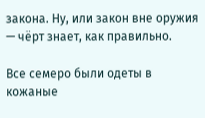закона. Ну, или закон вне оружия — чёрт знает, как правильно.

Все семеро были одеты в кожаные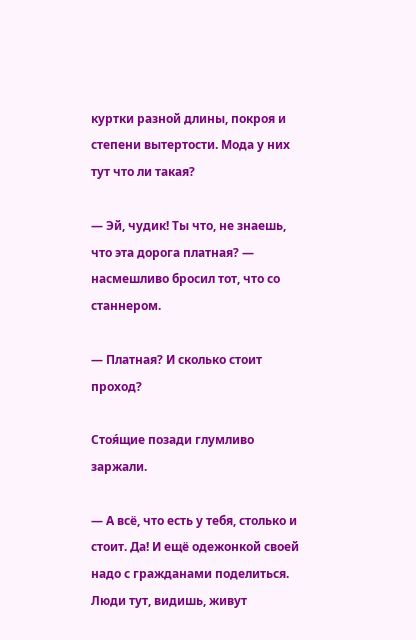куртки разной длины, покроя и степени вытертости. Мода у них тут что ли такая?

— Эй, чудик! Ты что, не знаешь, что эта дорога платная? — насмешливо бросил тот, что со станнером.

— Платная? И сколько стоит проход?

Стоя́щие позади глумливо заржали.

— А всё, что есть у тебя, столько и стоит. Да! И ещё одежонкой своей надо с гражданами поделиться. Люди тут, видишь, живут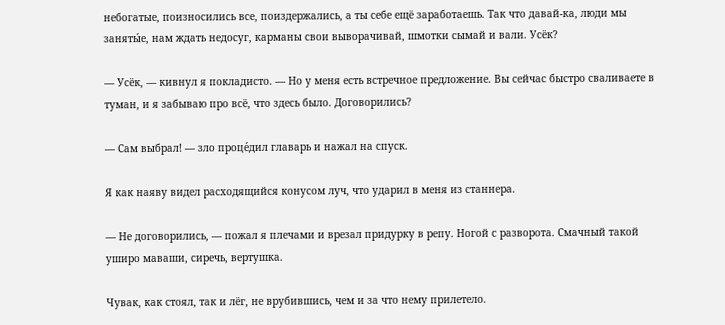небогатые, поизносились все, поиздержались, а ты себе ещё заработаешь. Так что давай-ка, люди мы заняты́е, нам ждать недосуг, карманы свои выворачивай, шмотки сымай и вали. Усёк?

— Усёк, — кивнул я покладисто. — Но у меня есть встречное предложение. Вы сейчас быстро сваливаете в туман, и я забываю про всё, что здесь было. Договорились?

— Сам выбрал! — зло проце́дил главарь и нажал на спуск.

Я как наяву видел расходящийся конусом луч, что ударил в меня из станнера.

— Не договорились, — пожал я плечами и врезал придурку в репу. Ногой с разворота. Смачный такой уширо маваши, сиречь, вертушка.

Чувак, как стоял, так и лёг, не врубившись, чем и за что нему прилетело.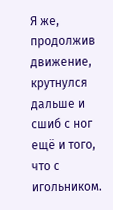Я же, продолжив движение, крутнулся дальше и сшиб с ног ещё и того, что с игольником.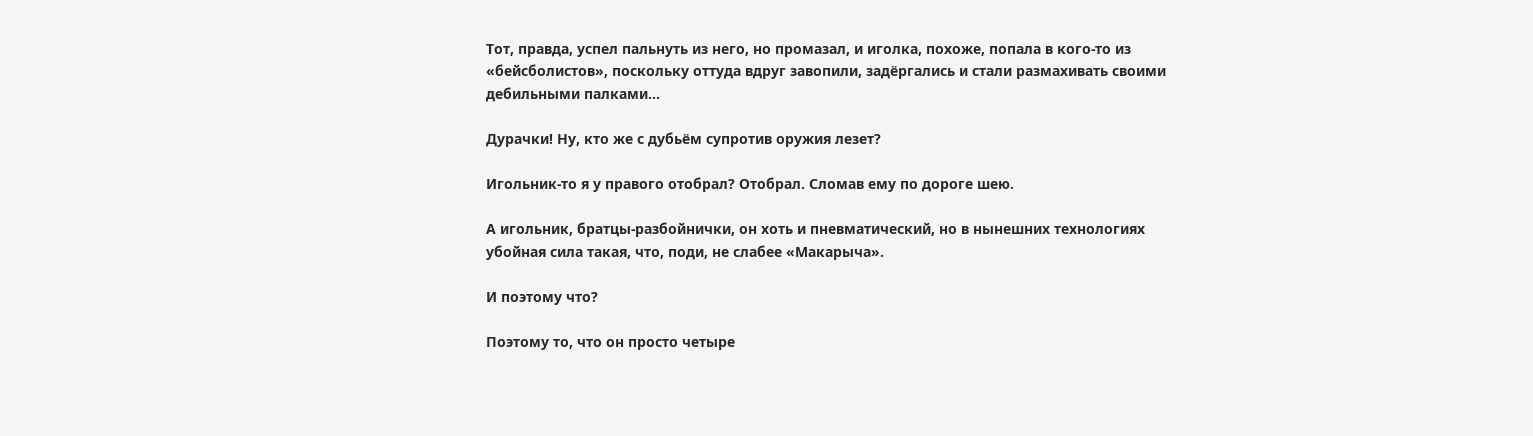Тот, правда, успел пальнуть из него, но промазал, и иголка, похоже, попала в кого-то из «бейсболистов», поскольку оттуда вдруг завопили, задёргались и стали размахивать своими дебильными палками…

Дурачки! Ну, кто же с дубьём супротив оружия лезет?

Игольник-то я у правого отобрал? Отобрал. Сломав ему по дороге шею.

А игольник, братцы-разбойнички, он хоть и пневматический, но в нынешних технологиях убойная сила такая, что, поди, не слабее «Макарыча».

И поэтому что?

Поэтому то, что он просто четыре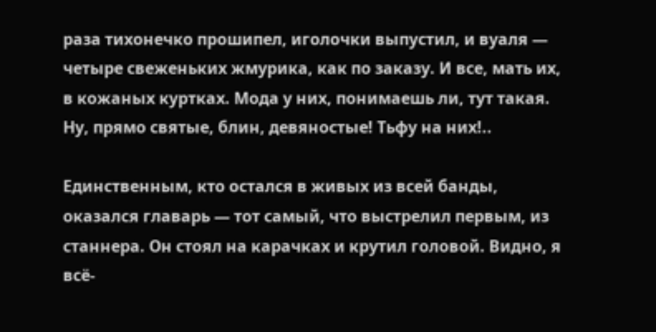раза тихонечко прошипел, иголочки выпустил, и вуаля — четыре свеженьких жмурика, как по заказу. И все, мать их, в кожаных куртках. Мода у них, понимаешь ли, тут такая. Ну, прямо святые, блин, девяностые! Тьфу на них!..

Единственным, кто остался в живых из всей банды, оказался главарь — тот самый, что выстрелил первым, из станнера. Он стоял на карачках и крутил головой. Видно, я всё-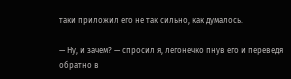таки приложил его не так сильно, как думалось.

— Ну, и зачем? — спросил я, легонечко пнув его и переведя обратно в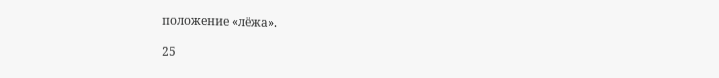положение «лёжа».

25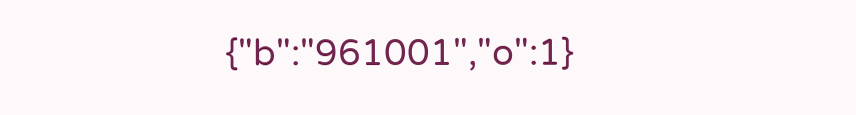{"b":"961001","o":1}